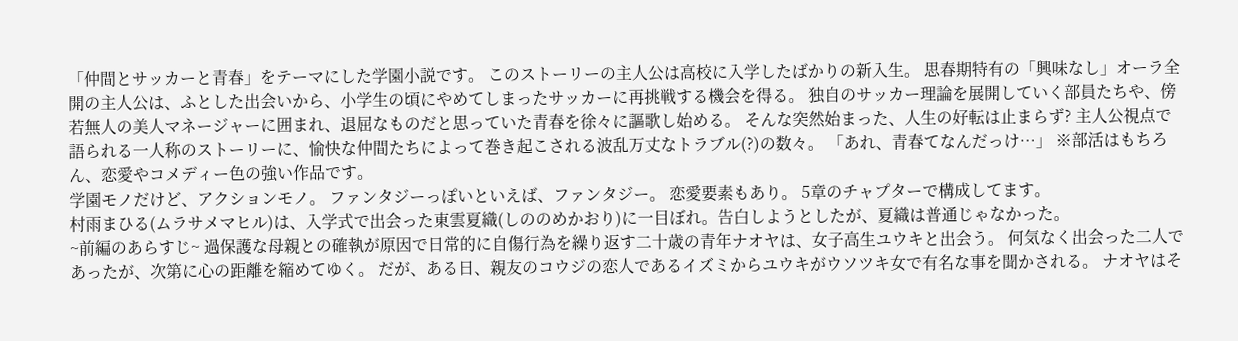「仲間とサッカーと青春」をテーマにした学園小説です。 このストーリーの主人公は高校に入学したばかりの新入生。 思春期特有の「興味なし」オーラ全開の主人公は、ふとした出会いから、小学生の頃にやめてしまったサッカーに再挑戦する機会を得る。 独自のサッカー理論を展開していく部員たちや、傍若無人の美人マネージャーに囲まれ、退屈なものだと思っていた青春を徐々に謳歌し始める。 そんな突然始まった、人生の好転は止まらず? 主人公視点で語られる一人称のストーリーに、愉快な仲間たちによって巻き起こされる波乱万丈なトラブル(?)の数々。 「あれ、青春てなんだっけ…」 ※部活はもちろん、恋愛やコメディー色の強い作品です。
学園モノだけど、アクションモノ。 ファンタジーっぽいといえば、ファンタジー。 恋愛要素もあり。 5章のチャプターで構成してます。
村雨まひる(ムラサメマヒル)は、入学式で出会った東雲夏織(しののめかおり)に一目ぼれ。告白しようとしたが、夏織は普通じゃなかった。
~前編のあらすじ~ 過保護な母親との確執が原因で日常的に自傷行為を繰り返す二十歳の青年ナオヤは、女子高生ユウキと出会う。 何気なく出会った二人であったが、次第に心の距離を縮めてゆく。 だが、ある日、親友のコウジの恋人であるイズミからユウキがウソツキ女で有名な事を聞かされる。 ナオヤはそ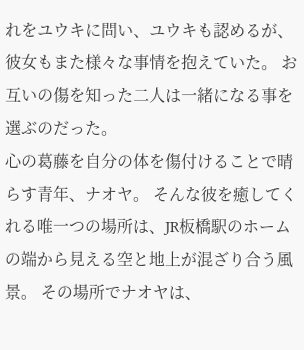れをユウキに問い、ユウキも認めるが、彼女もまた様々な事情を抱えていた。 お互いの傷を知った二人は一緒になる事を選ぶのだった。
心の葛藤を自分の体を傷付けることで晴らす青年、ナオヤ。 そんな彼を癒してくれる唯一つの場所は、JR板橋駅のホームの端から見える空と地上が混ざり合う風景。 その場所でナオヤは、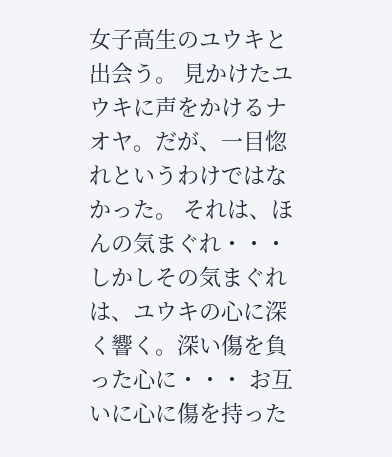女子高生のユウキと出会う。 見かけたユウキに声をかけるナオヤ。だが、一目惚れというわけではなかった。 それは、ほんの気まぐれ・・・ しかしその気まぐれは、ユウキの心に深く響く。深い傷を負った心に・・・ お互いに心に傷を持った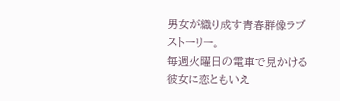男女が織り成す青春群像ラブストーリー。
毎週火曜日の電車で見かける彼女に恋ともいえ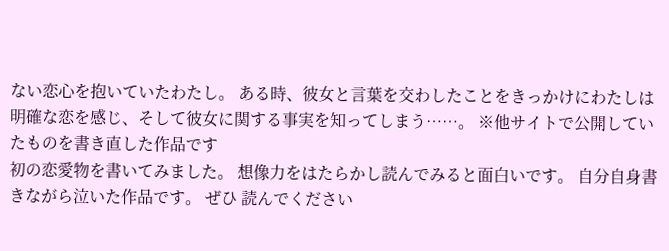ない恋心を抱いていたわたし。 ある時、彼女と言葉を交わしたことをきっかけにわたしは明確な恋を感じ、そして彼女に関する事実を知ってしまう……。 ※他サイトで公開していたものを書き直した作品です
初の恋愛物を書いてみました。 想像力をはたらかし読んでみると面白いです。 自分自身書きながら泣いた作品です。 ぜひ 読んでください